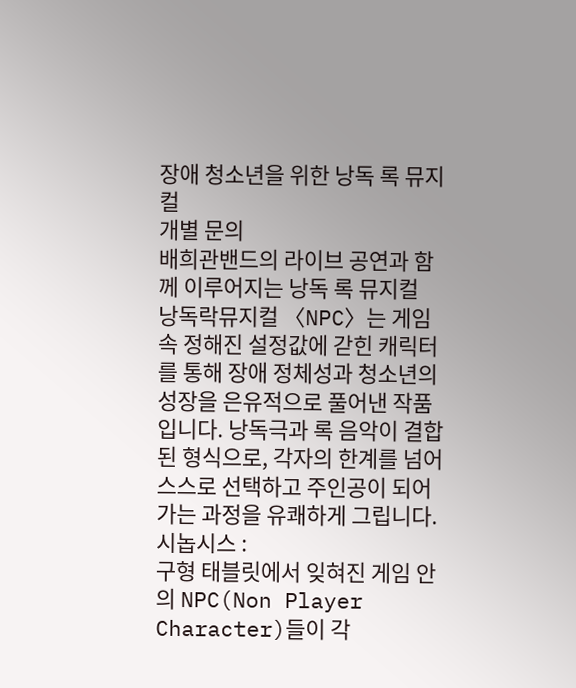장애 청소년을 위한 낭독 록 뮤지컬
개별 문의
배희관밴드의 라이브 공연과 함께 이루어지는 낭독 록 뮤지컬
낭독락뮤지컬 〈NPC〉는 게임 속 정해진 설정값에 갇힌 캐릭터를 통해 장애 정체성과 청소년의 성장을 은유적으로 풀어낸 작품입니다. 낭독극과 록 음악이 결합된 형식으로, 각자의 한계를 넘어 스스로 선택하고 주인공이 되어가는 과정을 유쾌하게 그립니다.
시놉시스 :
구형 태블릿에서 잊혀진 게임 안의 NPC(Non Player Character)들이 각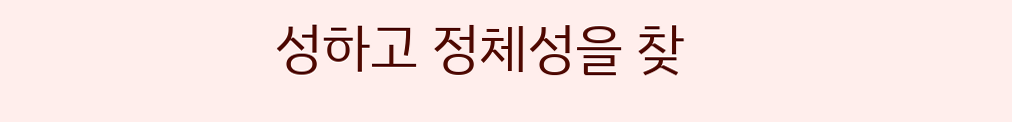성하고 정체성을 찾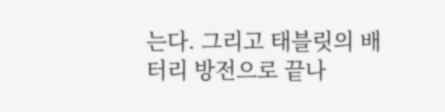는다. 그리고 태블릿의 배터리 방전으로 끝나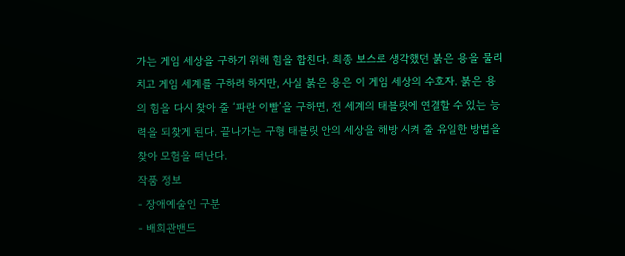가는 게임 세상을 구하기 위해 힘을 합친다. 최종 보스로 생각했던 붉은 용을 물리치고 게임 세계를 구하려 하지만, 사실 붉은 용은 이 게임 세상의 수호자. 붉은 용의 힘을 다시 찾아 줄 ‘파란 이빨’을 구하면, 전 세계의 태블릿에 연결할 수 있는 능력을 되찾게 된다. 끝나가는 구형 태블릿 안의 세상을 해방 시켜 줄 유일한 방법을 찾아 모험을 떠난다.
작품 정보
- 장애예술인 구분
- 배희관밴드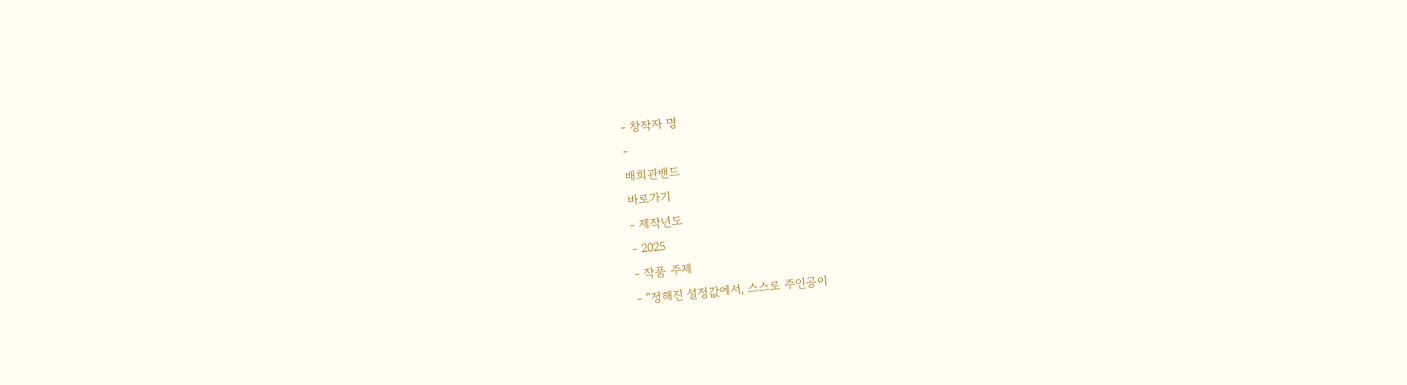- 창작자 명
-
배희관밴드
바로가기
- 제작년도
- 2025
- 작품 주제
- “정해진 설정값에서, 스스로 주인공이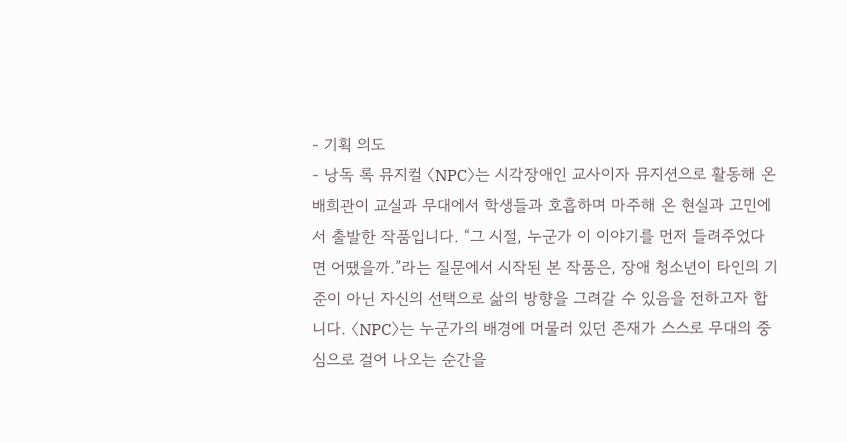- 기획 의도
- 낭독 록 뮤지컬 〈NPC〉는 시각장애인 교사이자 뮤지션으로 활동해 온 배희관이 교실과 무대에서 학생들과 호흡하며 마주해 온 현실과 고민에서 출발한 작품입니다. “그 시절, 누군가 이 이야기를 먼저 들려주었다면 어땠을까.”라는 질문에서 시작된 본 작품은, 장애 청소년이 타인의 기준이 아닌 자신의 선택으로 삶의 방향을 그려갈 수 있음을 전하고자 합니다. 〈NPC〉는 누군가의 배경에 머물러 있던 존재가 스스로 무대의 중심으로 걸어 나오는 순간을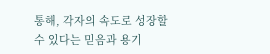통해, 각자의 속도로 성장할 수 있다는 믿음과 용기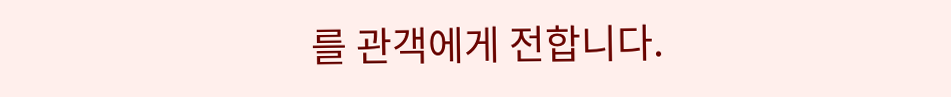를 관객에게 전합니다.